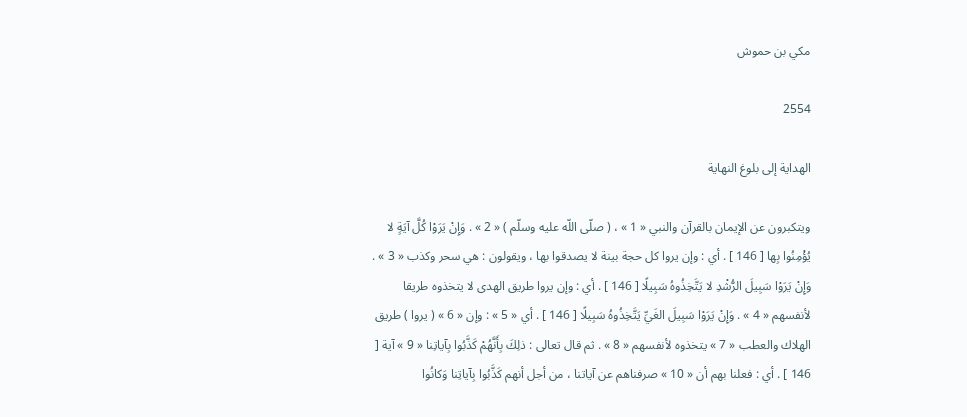مكي بن حموش

2554

الهداية إلى بلوغ النهاية

ويتكبرون عن الإيمان بالقرآن والنبي « 1 » ، ( صلّى اللّه عليه وسلّم ) « 2 » . وَإِنْ يَرَوْا كُلَّ آيَةٍ لا يُؤْمِنُوا بِها [ 146 ] . أي : وإن يروا كل حجة بينة لا يصدقوا بها ، ويقولون : هي سحر وكذب « 3 » . وَإِنْ يَرَوْا سَبِيلَ الرُّشْدِ لا يَتَّخِذُوهُ سَبِيلًا [ 146 ] . أي : وإن يروا طريق الهدى لا يتخذوه طريقا لأنفسهم « 4 » . وَإِنْ يَرَوْا سَبِيلَ الغَيِّ يَتَّخِذُوهُ سَبِيلًا [ 146 ] . أي « 5 » : وإن « 6 » ( يروا ) طريق الهلاك والعطب « 7 » يتخذوه لأنفسهم « 8 » . ثم قال تعالى : ذلِكَ بِأَنَّهُمْ كَذَّبُوا بِآياتِنا « 9 » آية [ 146 ] . أي : فعلنا بهم أن « 10 » صرفناهم عن آياتنا ، من أجل أنهم كَذَّبُوا بِآياتِنا وَكانُوا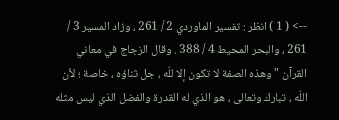--> ( 1 ) انظر : تفسير الماوردي 2 / 261 ، وزاد المسير 3 / 261 ، والبحر المحيط 4 / 388 . وقال الزجاج في معاني القرآن " وهذه الصفة لا تكون إلا للّه ، جل ثناؤه ، خاصة ؛ لأن اللّه ، تبارك وتعالى ، هو الذي له القدرة والفضل الذي ليس مثله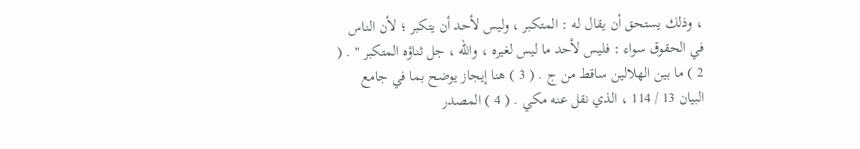، وذلك يستحق أن يقال له : المتكبر ، وليس لأحد أن يتكبر ؛ لأن الناس في الحقوق سواء : فليس لأحد ما ليس لغيره ، واللّه ، جل ثناؤه المتكبر " . ( 2 ) ما بين الهلالين ساقط من ج . ( 3 ) هنا إيجاز يوضح بما في جامع البيان 13 / 114 ، الذي نقل عنه مكي . ( 4 ) المصدر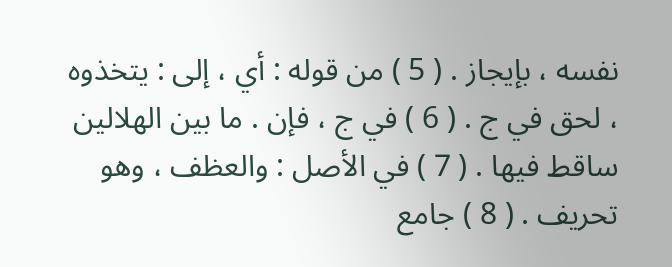نفسه ، بإيجاز . ( 5 ) من قوله : أي ، إلى : يتخذوه ، لحق في ج . ( 6 ) في ج ، فإن . ما بين الهلالين ساقط فيها . ( 7 ) في الأصل : والعظف ، وهو تحريف . ( 8 ) جامع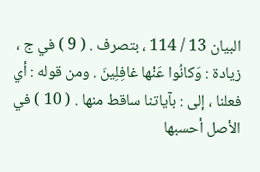البيان 13 / 114 ، بتصرف . ( 9 ) في ج ، زيادة : وَكانُوا عَنْها غافِلِينَ . ومن قوله : أي فعلنا ، إلى : بآياتنا ساقط منها . ( 10 ) في الأصل أحسبها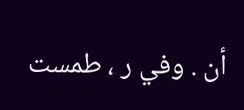أن . وفي ر ، طمست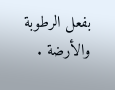بفعل الرطوبة والأرضة .